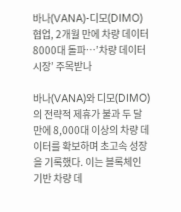바나(VANA)-디모(DIMO) 협업, 2개월 만에 차량 데이터 8000대 돌파…’차량 데이터 시장’ 주목받나

바나(VANA)와 디모(DIMO)의 전략적 제휴가 불과 두 달 만에 8,000대 이상의 차량 데이터를 확보하며 초고속 성장을 기록했다. 이는 블록체인 기반 차량 데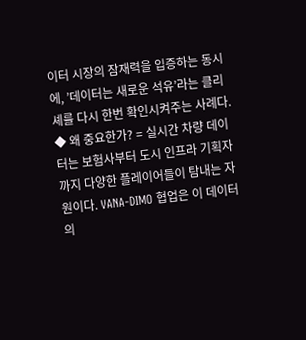이터 시장의 잠재력을 입증하는 동시에, ’데이터는 새로운 석유’라는 클리셰를 다시 한번 확인시켜주는 사례다.
◆ 왜 중요한가? = 실시간 차량 데이터는 보험사부터 도시 인프라 기획자까지 다양한 플레이어들이 탐내는 자원이다. VANA-DIMO 협업은 이 데이터의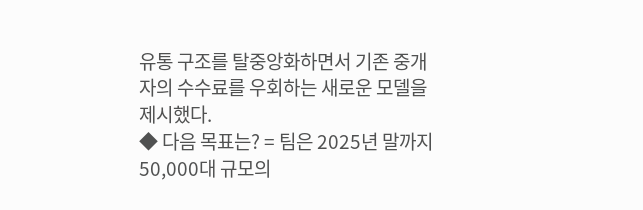유통 구조를 탈중앙화하면서 기존 중개자의 수수료를 우회하는 새로운 모델을 제시했다.
◆ 다음 목표는? = 팀은 2025년 말까지 50,000대 규모의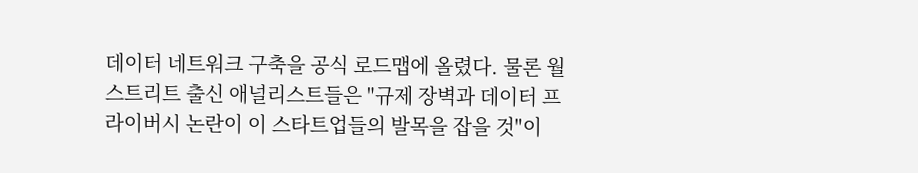데이터 네트워크 구축을 공식 로드맵에 올렸다. 물론 월스트리트 출신 애널리스트들은 "규제 장벽과 데이터 프라이버시 논란이 이 스타트업들의 발목을 잡을 것"이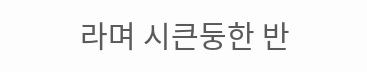라며 시큰둥한 반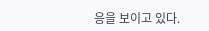응을 보이고 있다.